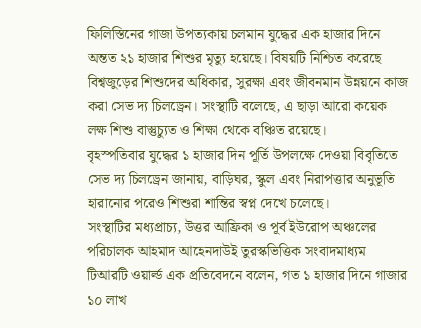ফিলিস্তিনের গাজা উপত্যকায় চলমান যুদ্ধের এক হাজার দিনে অন্তত ২১ হাজার শিশুর মৃত্যু হয়েছে। বিষয়টি নিশ্চিত করেছে বিশ্বজুড়ের শিশুদের অধিকার, সুরক্ষা এবং জীবনমান উন্নয়নে কাজ করা সেভ দ্য চিলড্রেন। সংস্থাটি বলেছে, এ ছাড়া আরো কয়েক লক্ষ শিশু বাস্তুচ্যুত ও শিক্ষা থেকে বঞ্চিত রয়েছে।
বৃহস্পতিবার যুদ্ধের ১ হাজার দিন পূর্তি উপলক্ষে দেওয়া বিবৃতিতে সেভ দ্য চিলড্রেন জানায়, বাড়িঘর, স্কুল এবং নিরাপত্তার অনুভূতি হারানোর পরেও শিশুরা শান্তির স্বপ্ন দেখে চলেছে।
সংস্থাটির মধ্যপ্রাচ্য, উত্তর আফ্রিকা ও পূর্ব ইউরোপ অঞ্চলের পরিচালক আহমাদ আহেনদাউই তুরস্কভিত্তিক সংবাদমাধ্যম টিআরটি ওয়ার্ল্ড এক প্রতিবেদনে বলেন, গত ১ হাজার দিনে গাজার ১০ লাখ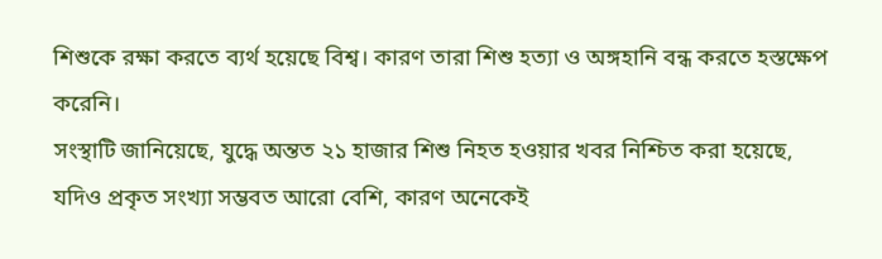শিশুকে রক্ষা করতে ব্যর্থ হয়েছে বিশ্ব। কারণ তারা শিশু হত্যা ও অঙ্গহানি বন্ধ করতে হস্তক্ষেপ করেনি।
সংস্থাটি জানিয়েছে, যুদ্ধে অন্তত ২১ হাজার শিশু নিহত হওয়ার খবর নিশ্চিত করা হয়েছে, যদিও প্রকৃত সংখ্যা সম্ভবত আরো বেশি, কারণ অনেকেই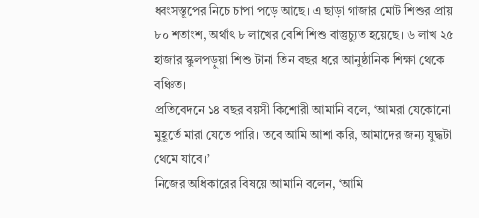ধ্বংসস্তূপের নিচে চাপা পড়ে আছে। এ ছাড়া গাজার মোট শিশুর প্রায় ৮০ শতাংশ, অর্থাৎ ৮ লাখের বেশি শিশু বাস্তুচ্যুত হয়েছে। ৬ লাখ ২৫ হাজার স্কুলপড়ুয়া শিশু টানা তিন বছর ধরে আনুষ্ঠানিক শিক্ষা থেকে বঞ্চিত।
প্রতিবেদনে ১৪ বছর বয়সী কিশোরী আমানি বলে, ‘আমরা যেকোনো মুহূর্তে মারা যেতে পারি। তবে আমি আশা করি, আমাদের জন্য যুদ্ধটা থেমে যাবে।’
নিজের অধিকারের বিষয়ে আমানি বলেন, ‘আমি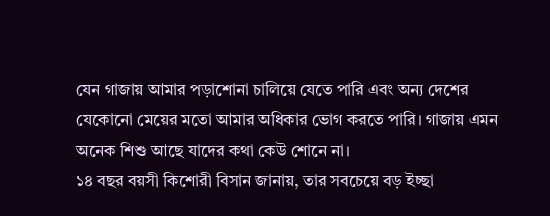যেন গাজায় আমার পড়াশোনা চালিয়ে যেতে পারি এবং অন্য দেশের যেকোনো মেয়ের মতো আমার অধিকার ভোগ করতে পারি। গাজায় এমন অনেক শিশু আছে যাদের কথা কেউ শোনে না।
১৪ বছর বয়সী কিশোরী বিসান জানায়, তার সবচেয়ে বড় ইচ্ছা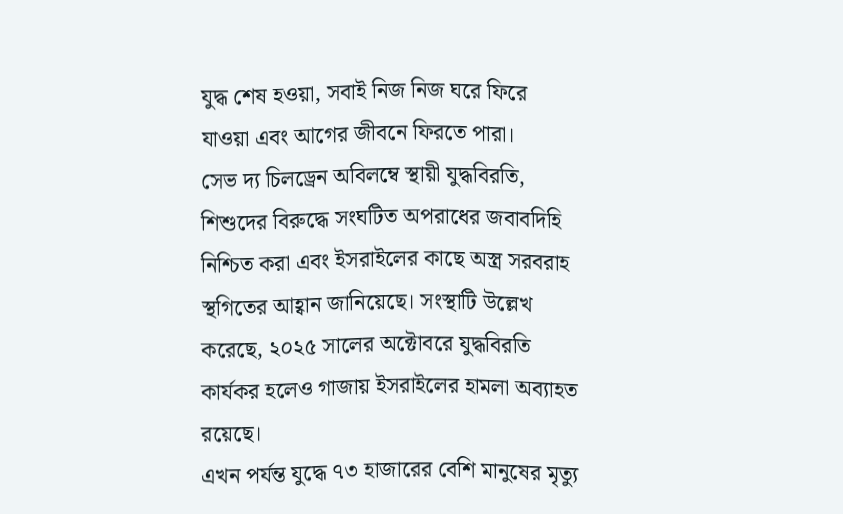যুদ্ধ শেষ হওয়া, সবাই নিজ নিজ ঘরে ফিরে যাওয়া এবং আগের জীবনে ফিরতে পারা।
সেভ দ্য চিলড্রেন অবিলম্বে স্থায়ী যুদ্ধবিরতি, শিশুদের বিরুদ্ধে সংঘটিত অপরাধের জবাবদিহি নিশ্চিত করা এবং ইসরাইলের কাছে অস্ত্র সরবরাহ স্থগিতের আহ্বান জানিয়েছে। সংস্থাটি উল্লেখ করেছে, ২০২৫ সালের অক্টোবরে যুদ্ধবিরতি কার্যকর হলেও গাজায় ইসরাইলের হামলা অব্যাহত রয়েছে।
এখন পর্যন্ত যুদ্ধে ৭৩ হাজারের বেশি মানুষের মৃত্যু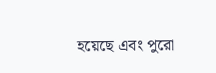হয়েছে এবং পুরো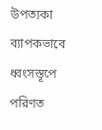উপত্যকা ব্যাপকভাবে ধ্বংসস্তূপে পরিণত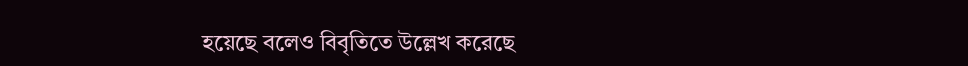হয়েছে বলেও বিবৃতিতে উল্লেখ করেছে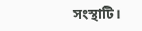সংস্থাটি।